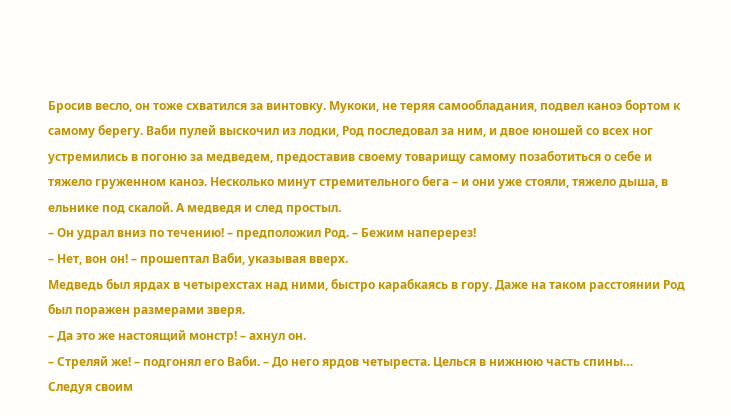Бросив весло, он тоже схватился за винтовку. Мукоки, не теряя самообладания, подвел каноэ бортом к самому берегу. Ваби пулей выскочил из лодки, Род последовал за ним, и двое юношей со всех ног устремились в погоню за медведем, предоставив своему товарищу самому позаботиться о себе и тяжело груженном каноэ. Несколько минут стремительного бега – и они уже стояли, тяжело дыша, в ельнике под скалой. А медведя и след простыл.
– Он удрал вниз по течению! – предположил Род. – Бежим наперерез!
– Нет, вон он! – прошептал Ваби, указывая вверх.
Медведь был ярдах в четырехстах над ними, быстро карабкаясь в гору. Даже на таком расстоянии Род был поражен размерами зверя.
– Да это же настоящий монстр! – ахнул он.
– Стреляй же! – подгонял его Ваби. – До него ярдов четыреста. Целься в нижнюю часть спины…
Следуя своим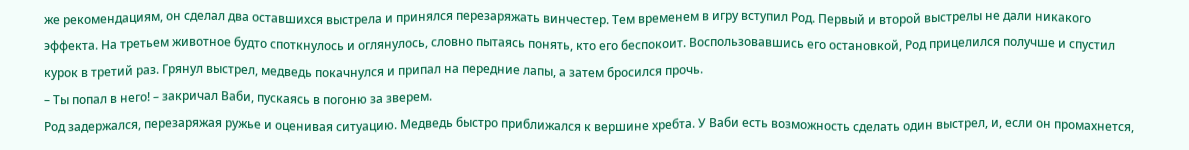же рекомендациям, он сделал два оставшихся выстрела и принялся перезаряжать винчестер. Тем временем в игру вступил Род. Первый и второй выстрелы не дали никакого эффекта. На третьем животное будто споткнулось и оглянулось, словно пытаясь понять, кто его беспокоит. Воспользовавшись его остановкой, Род прицелился получше и спустил курок в третий раз. Грянул выстрел, медведь покачнулся и припал на передние лапы, а затем бросился прочь.
– Ты попал в него! – закричал Ваби, пускаясь в погоню за зверем.
Род задержался, перезаряжая ружье и оценивая ситуацию. Медведь быстро приближался к вершине хребта. У Ваби есть возможность сделать один выстрел, и, если он промахнется,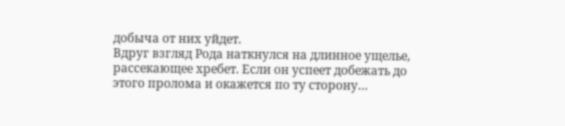добыча от них уйдет.
Вдруг взгляд Рода наткнулся на длинное ущелье, рассекающее хребет. Если он успеет добежать до этого пролома и окажется по ту сторону…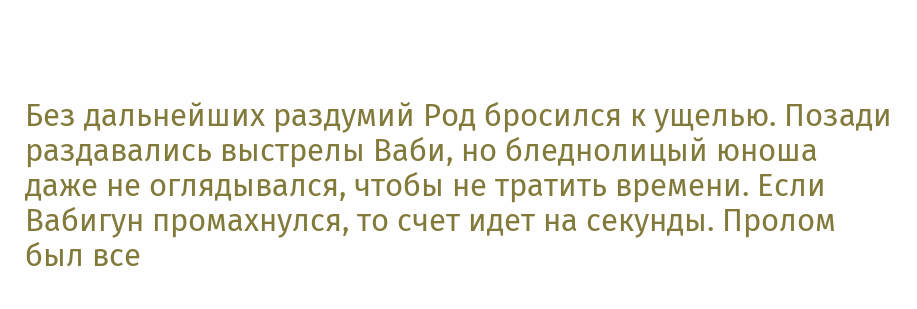Без дальнейших раздумий Род бросился к ущелью. Позади раздавались выстрелы Ваби, но бледнолицый юноша даже не оглядывался, чтобы не тратить времени. Если Вабигун промахнулся, то счет идет на секунды. Пролом был все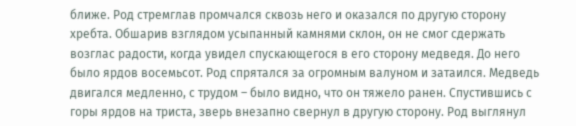ближе. Род стремглав промчался сквозь него и оказался по другую сторону хребта. Обшарив взглядом усыпанный камнями склон, он не смог сдержать возглас радости, когда увидел спускающегося в его сторону медведя. До него было ярдов восемьсот. Род спрятался за огромным валуном и затаился. Медведь двигался медленно, с трудом – было видно, что он тяжело ранен. Спустившись с горы ярдов на триста, зверь внезапно свернул в другую сторону. Род выглянул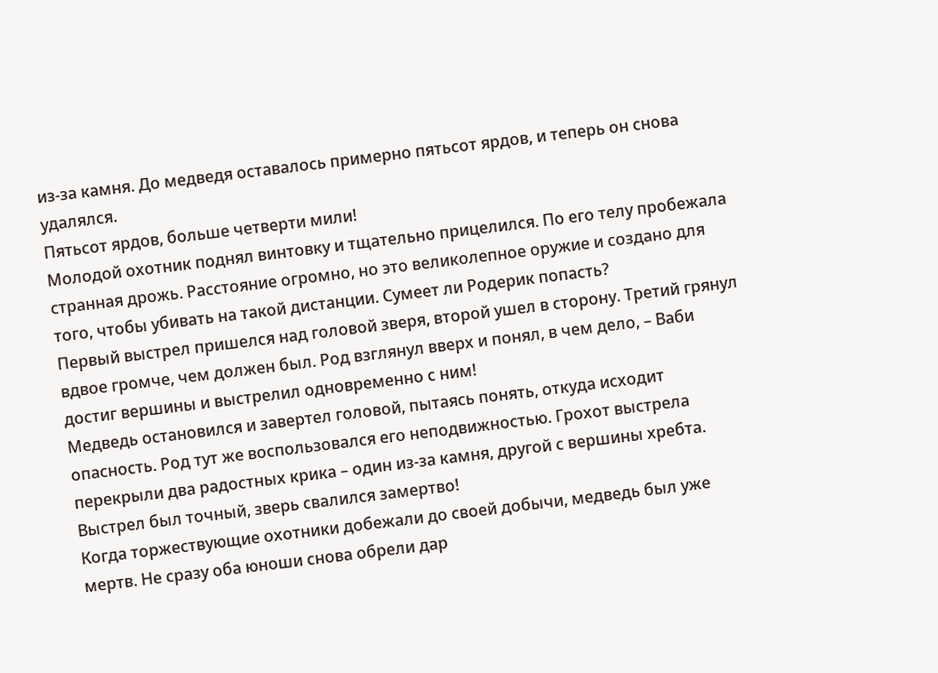из-за камня. До медведя оставалось примерно пятьсот ярдов, и теперь он снова удалялся.
Пятьсот ярдов, больше четверти мили!
Молодой охотник поднял винтовку и тщательно прицелился. По его телу пробежала странная дрожь. Расстояние огромно, но это великолепное оружие и создано для того, чтобы убивать на такой дистанции. Сумеет ли Родерик попасть?
Первый выстрел пришелся над головой зверя, второй ушел в сторону. Третий грянул вдвое громче, чем должен был. Род взглянул вверх и понял, в чем дело, – Ваби достиг вершины и выстрелил одновременно с ним!
Медведь остановился и завертел головой, пытаясь понять, откуда исходит опасность. Род тут же воспользовался его неподвижностью. Грохот выстрела перекрыли два радостных крика – один из-за камня, другой с вершины хребта. Выстрел был точный, зверь свалился замертво!
Когда торжествующие охотники добежали до своей добычи, медведь был уже мертв. Не сразу оба юноши снова обрели дар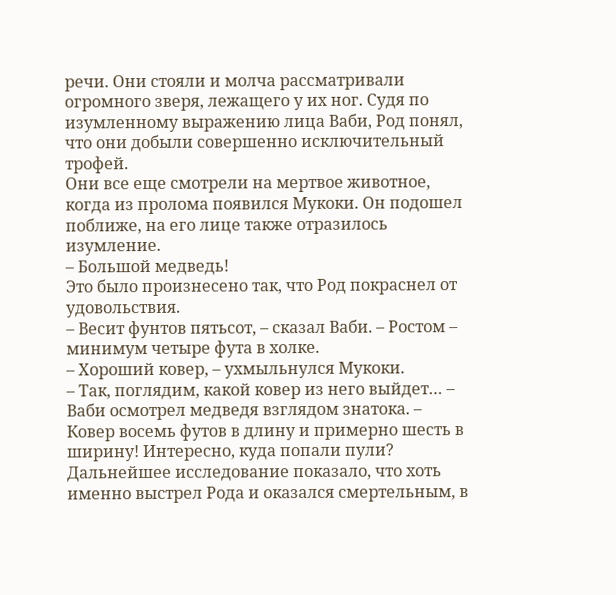речи. Они стояли и молча рассматривали огромного зверя, лежащего у их ног. Судя по изумленному выражению лица Ваби, Род понял, что они добыли совершенно исключительный трофей.
Они все еще смотрели на мертвое животное, когда из пролома появился Мукоки. Он подошел поближе, на его лице также отразилось изумление.
– Большой медведь!
Это было произнесено так, что Род покраснел от удовольствия.
– Весит фунтов пятьсот, – сказал Ваби. – Ростом – минимум четыре фута в холке.
– Хороший ковер, – ухмыльнулся Мукоки.
– Так, поглядим, какой ковер из него выйдет… – Ваби осмотрел медведя взглядом знатока. – Ковер восемь футов в длину и примерно шесть в ширину! Интересно, куда попали пули?
Дальнейшее исследование показало, что хоть именно выстрел Рода и оказался смертельным, в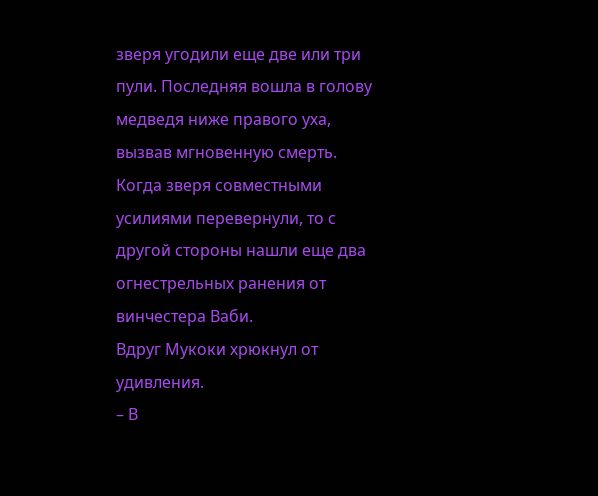зверя угодили еще две или три пули. Последняя вошла в голову медведя ниже правого уха, вызвав мгновенную смерть. Когда зверя совместными усилиями перевернули, то с другой стороны нашли еще два огнестрельных ранения от винчестера Ваби.
Вдруг Мукоки хрюкнул от удивления.
– В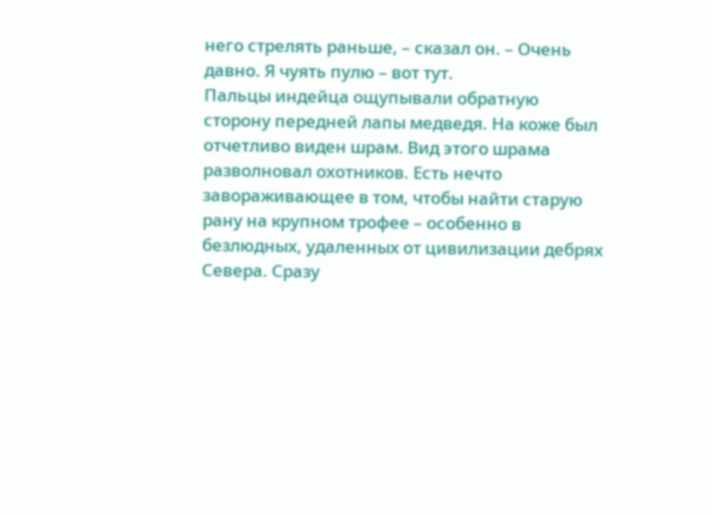него стрелять раньше, – сказал он. – Очень давно. Я чуять пулю – вот тут.
Пальцы индейца ощупывали обратную сторону передней лапы медведя. На коже был отчетливо виден шрам. Вид этого шрама разволновал охотников. Есть нечто завораживающее в том, чтобы найти старую рану на крупном трофее – особенно в безлюдных, удаленных от цивилизации дебрях Севера. Сразу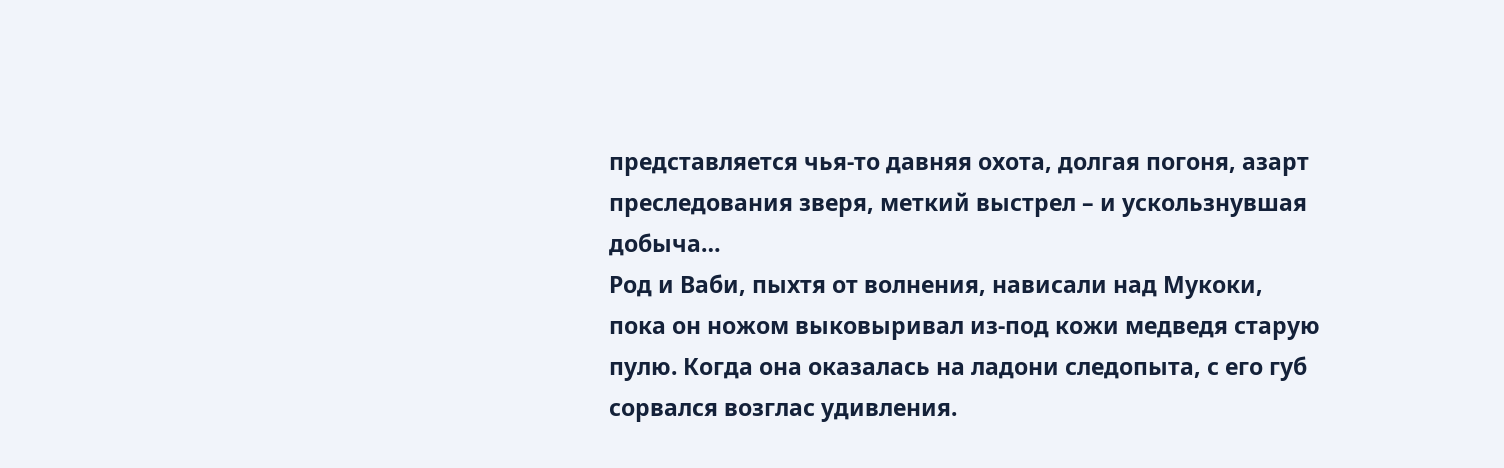представляется чья-то давняя охота, долгая погоня, азарт преследования зверя, меткий выстрел – и ускользнувшая добыча…
Род и Ваби, пыхтя от волнения, нависали над Мукоки, пока он ножом выковыривал из-под кожи медведя старую пулю. Когда она оказалась на ладони следопыта, с его губ сорвался возглас удивления.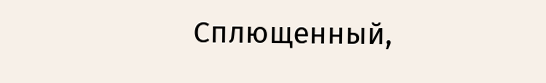Сплющенный,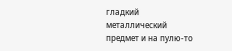гладкий металлический предмет и на пулю-то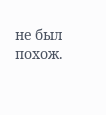не был похож.